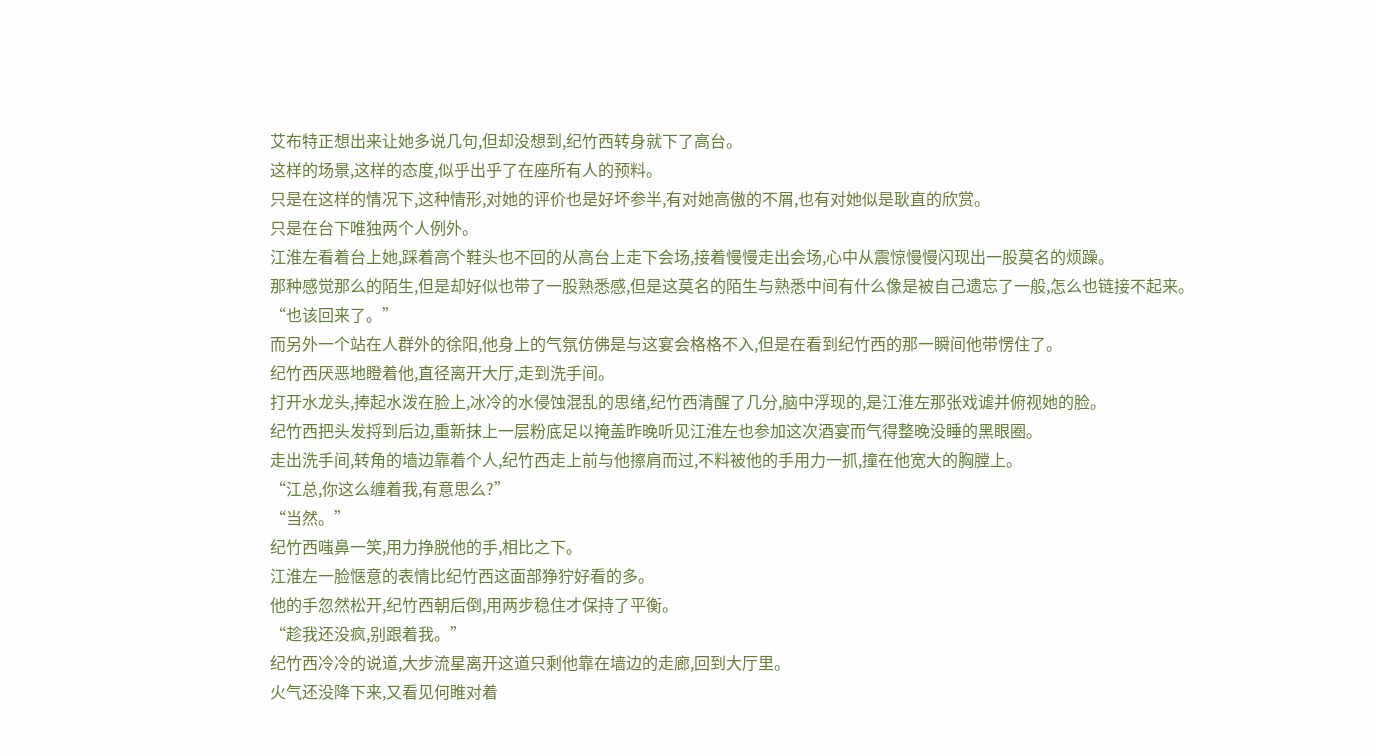艾布特正想出来让她多说几句,但却没想到,纪竹西转身就下了高台。
这样的场景,这样的态度,似乎出乎了在座所有人的预料。
只是在这样的情况下,这种情形,对她的评价也是好坏参半,有对她高傲的不屑,也有对她似是耿直的欣赏。
只是在台下唯独两个人例外。
江淮左看着台上她,踩着高个鞋头也不回的从高台上走下会场,接着慢慢走出会场,心中从震惊慢慢闪现出一股莫名的烦躁。
那种感觉那么的陌生,但是却好似也带了一股熟悉感,但是这莫名的陌生与熟悉中间有什么像是被自己遗忘了一般,怎么也链接不起来。
“也该回来了。”
而另外一个站在人群外的徐阳,他身上的气氛仿佛是与这宴会格格不入,但是在看到纪竹西的那一瞬间他带愣住了。
纪竹西厌恶地瞪着他,直径离开大厅,走到洗手间。
打开水龙头,捧起水泼在脸上,冰冷的水侵蚀混乱的思绪,纪竹西清醒了几分,脑中浮现的,是江淮左那张戏谑并俯视她的脸。
纪竹西把头发捋到后边,重新抹上一层粉底足以掩盖昨晚听见江淮左也参加这次酒宴而气得整晚没睡的黑眼圈。
走出洗手间,转角的墙边靠着个人,纪竹西走上前与他擦肩而过,不料被他的手用力一抓,撞在他宽大的胸膛上。
“江总,你这么缠着我,有意思么?”
“当然。”
纪竹西嗤鼻一笑,用力挣脱他的手,相比之下。
江淮左一脸惬意的表情比纪竹西这面部狰狞好看的多。
他的手忽然松开,纪竹西朝后倒,用两步稳住才保持了平衡。
“趁我还没疯,别跟着我。”
纪竹西冷冷的说道,大步流星离开这道只剩他靠在墙边的走廊,回到大厅里。
火气还没降下来,又看见何睢对着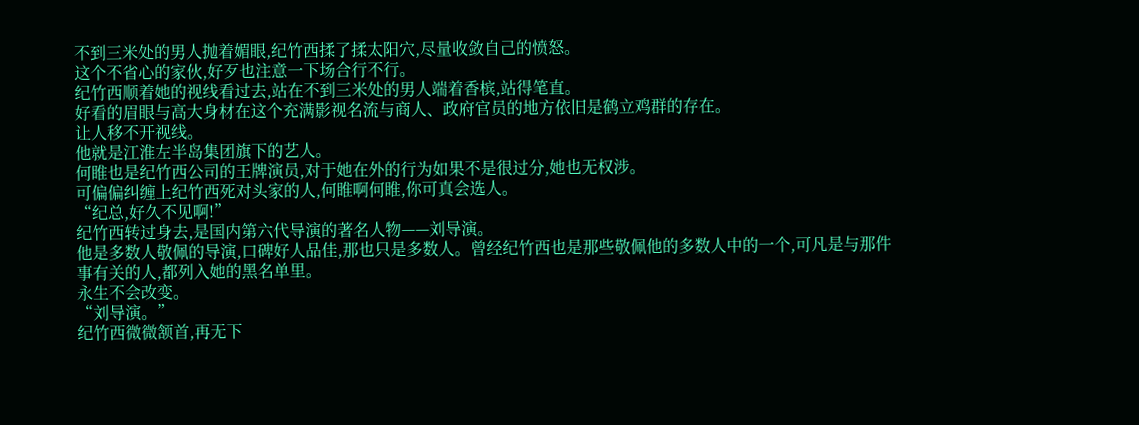不到三米处的男人抛着媚眼,纪竹西揉了揉太阳穴,尽量收敛自己的愤怒。
这个不省心的家伙,好歹也注意一下场合行不行。
纪竹西顺着她的视线看过去,站在不到三米处的男人端着香槟,站得笔直。
好看的眉眼与高大身材在这个充满影视名流与商人、政府官员的地方依旧是鹤立鸡群的存在。
让人移不开视线。
他就是江淮左半岛集团旗下的艺人。
何睢也是纪竹西公司的王牌演员,对于她在外的行为如果不是很过分,她也无权涉。
可偏偏纠缠上纪竹西死对头家的人,何睢啊何睢,你可真会选人。
“纪总,好久不见啊!”
纪竹西转过身去,是国内第六代导演的著名人物——刘导演。
他是多数人敬佩的导演,口碑好人品佳,那也只是多数人。曾经纪竹西也是那些敬佩他的多数人中的一个,可凡是与那件事有关的人,都列入她的黑名单里。
永生不会改变。
“刘导演。”
纪竹西微微颔首,再无下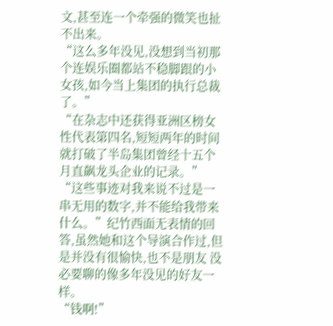文,甚至连一个牵强的微笑也扯不出来。
“这么多年没见,没想到当初那个连娱乐圈都站不稳脚跟的小女孩,如今当上集团的执行总裁了。”
“在杂志中还获得亚洲区榜女性代表第四名,短短两年的时间就打破了半岛集团曾经十五个月直飙龙头企业的记录。”
“这些事迹对我来说不过是一串无用的数字,并不能给我带来什么。”纪竹西面无表情的回答,虽然她和这个导演合作过,但是并没有很愉快,也不是朋友 没必要聊的像多年没见的好友一样。
“钱啊!”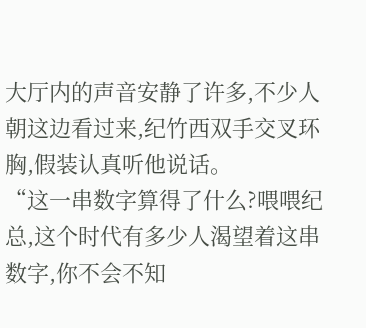大厅内的声音安静了许多,不少人朝这边看过来,纪竹西双手交叉环胸,假装认真听他说话。
“这一串数字算得了什么?喂喂纪总,这个时代有多少人渴望着这串数字,你不会不知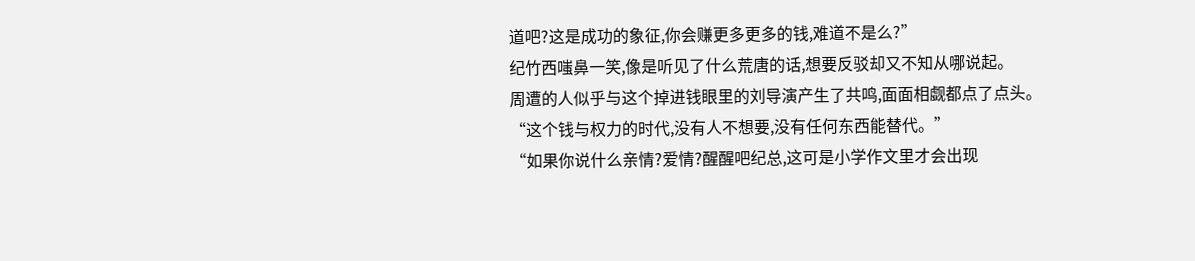道吧?这是成功的象征,你会赚更多更多的钱,难道不是么?”
纪竹西嗤鼻一笑,像是听见了什么荒唐的话,想要反驳却又不知从哪说起。
周遭的人似乎与这个掉进钱眼里的刘导演产生了共鸣,面面相觑都点了点头。
“这个钱与权力的时代,没有人不想要,没有任何东西能替代。”
“如果你说什么亲情?爱情?醒醒吧纪总,这可是小学作文里才会出现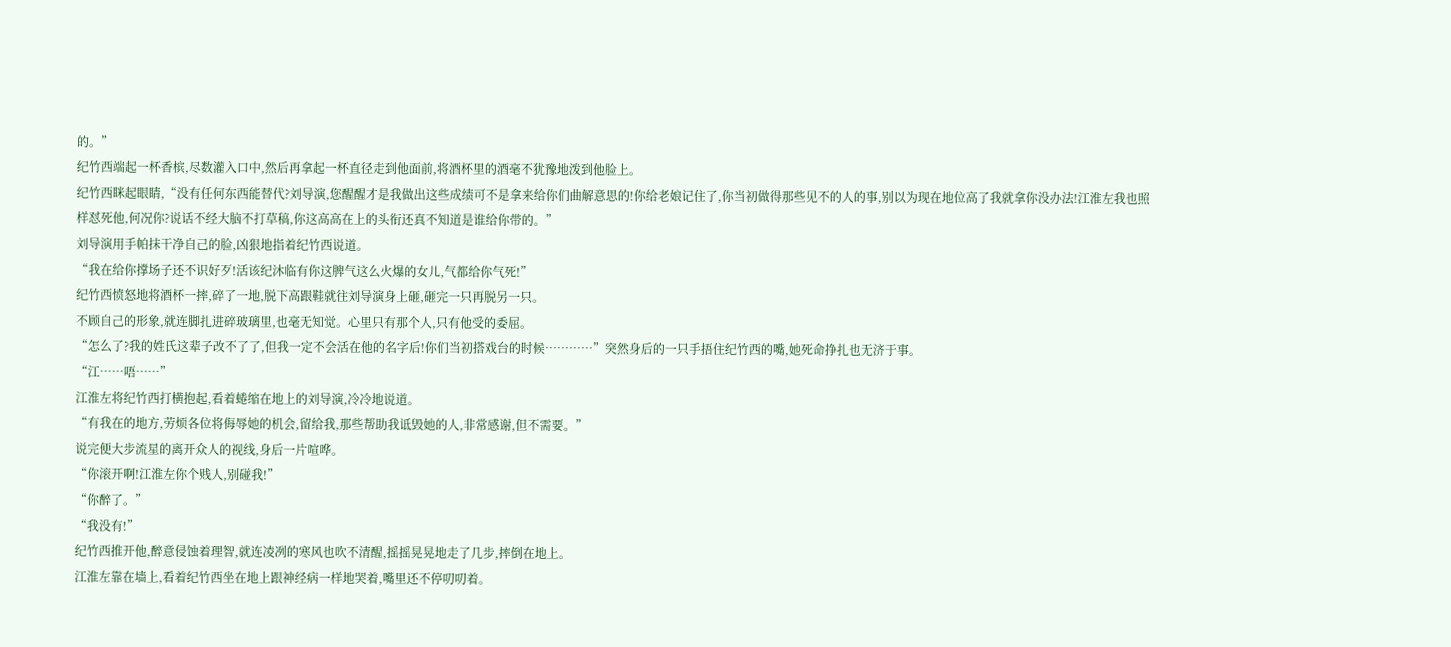的。”
纪竹西端起一杯香槟,尽数灌入口中,然后再拿起一杯直径走到他面前,将酒杯里的酒毫不犹豫地泼到他脸上。
纪竹西眯起眼睛,“没有任何东西能替代?刘导演,您醒醒才是我做出这些成绩可不是拿来给你们曲解意思的!你给老娘记住了,你当初做得那些见不的人的事,别以为现在地位高了我就拿你没办法!江淮左我也照样怼死他,何况你?说话不经大脑不打草稿,你这高高在上的头衔还真不知道是谁给你带的。”
刘导演用手帕抹干净自己的脸,凶狠地指着纪竹西说道。
“我在给你撑场子还不识好歹!活该纪沐临有你这脾气这么火爆的女儿,气都给你气死!”
纪竹西愤怒地将酒杯一摔,碎了一地,脱下高跟鞋就往刘导演身上砸,砸完一只再脱另一只。
不顾自己的形象,就连脚扎进碎玻璃里,也毫无知觉。心里只有那个人,只有他受的委屈。
“怎么了?我的姓氏这辈子改不了了,但我一定不会活在他的名字后!你们当初搭戏台的时候…………”突然身后的一只手捂住纪竹西的嘴,她死命挣扎也无济于事。
“江……唔……”
江淮左将纪竹西打横抱起,看着蜷缩在地上的刘导演,冷冷地说道。
“有我在的地方,劳烦各位将侮辱她的机会,留给我,那些帮助我诋毁她的人,非常感谢,但不需要。”
说完便大步流星的离开众人的视线,身后一片喧哗。
“你滚开啊!江淮左你个贱人,别碰我!”
“你醉了。”
“我没有!”
纪竹西推开他,醉意侵蚀着理智,就连凌冽的寒风也吹不清醒,摇摇晃晃地走了几步,摔倒在地上。
江淮左靠在墙上,看着纪竹西坐在地上跟神经病一样地哭着,嘴里还不停叨叨着。